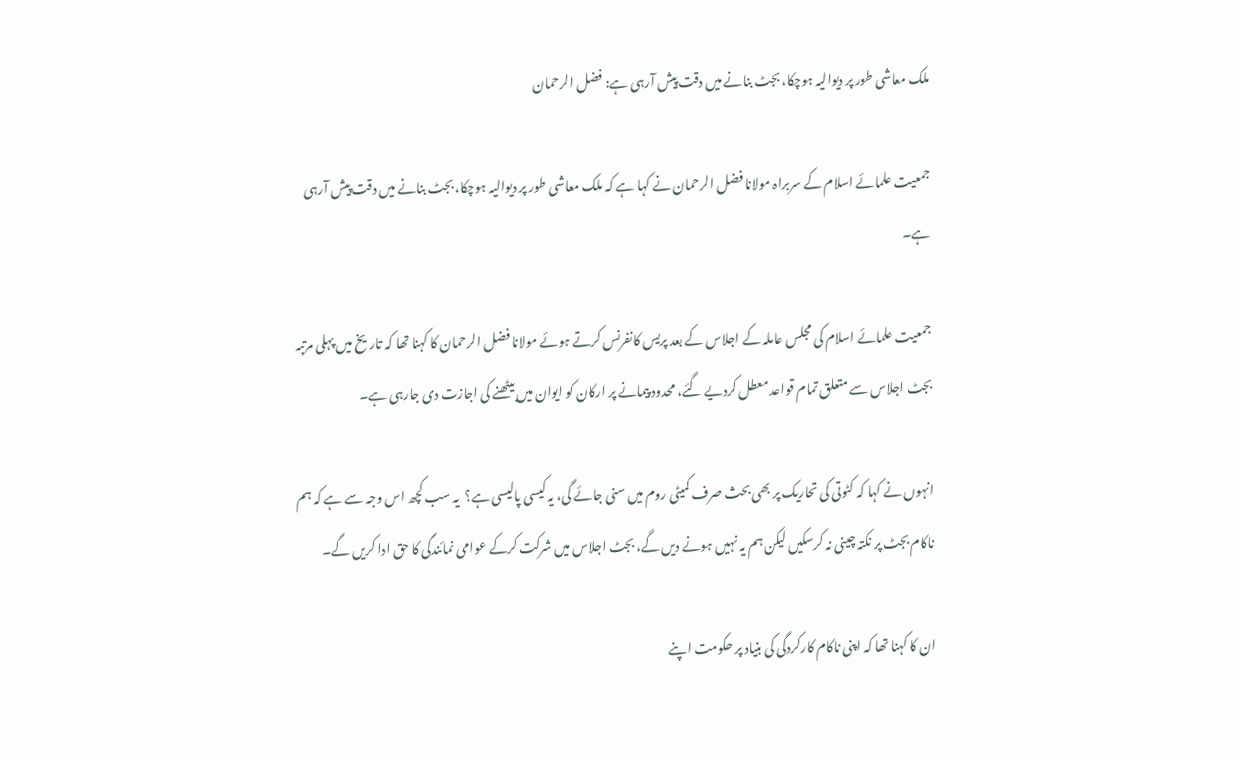ملک معاشی طور پر دیوالیہ ہوچکا، بجٹ بنانے میں دقت پیش آرہی ہے: فضل الرحمان

جمعیت علمائے اسلام کے سربراہ مولانا فضل الرحمان نے کہا ہے کہ ملک معاشی طور پر دیوالیہ ہوچکا، بجٹ بنانے میں دقت پیش آرہی ہے۔

جمعیت علمائے اسلام کی مجلس عاملہ کے اجلاس کے بعد پریس کانفرنس کرتے ہوئے مولانا فضل الرحمان کا کہنا تھا کہ تاریخ میں پہلی مرتبہ بجٹ اجلاس سے متعلق تمام قواعد معطل کردیے گئے، محدود پیمانے پر ارکان کو ایوان میں بیٹھنے کی اجازت دی جارہی ہے۔

انہوں نے کہا کہ کٹوتی کی تحاریک پر بھی بحث صرف کمیٹی روم میں سنی جائے گی، یہ کیسی پالیسی ہے؟  یہ سب کچھ اس وجہ سے ہے کہ ہم ناکام بجٹ پر نکتہ چینی نہ کرسکیں لیکن ہم یہ نہیں ہونے دیں گے، بجٹ اجلاس میں شرکت کرکے عوامی نمائندگی کا حق ادا کریں گے۔

ان کا کہنا تھا کہ اپنی ناکام کارکردگی کی بنیاد پر حکومت اپنے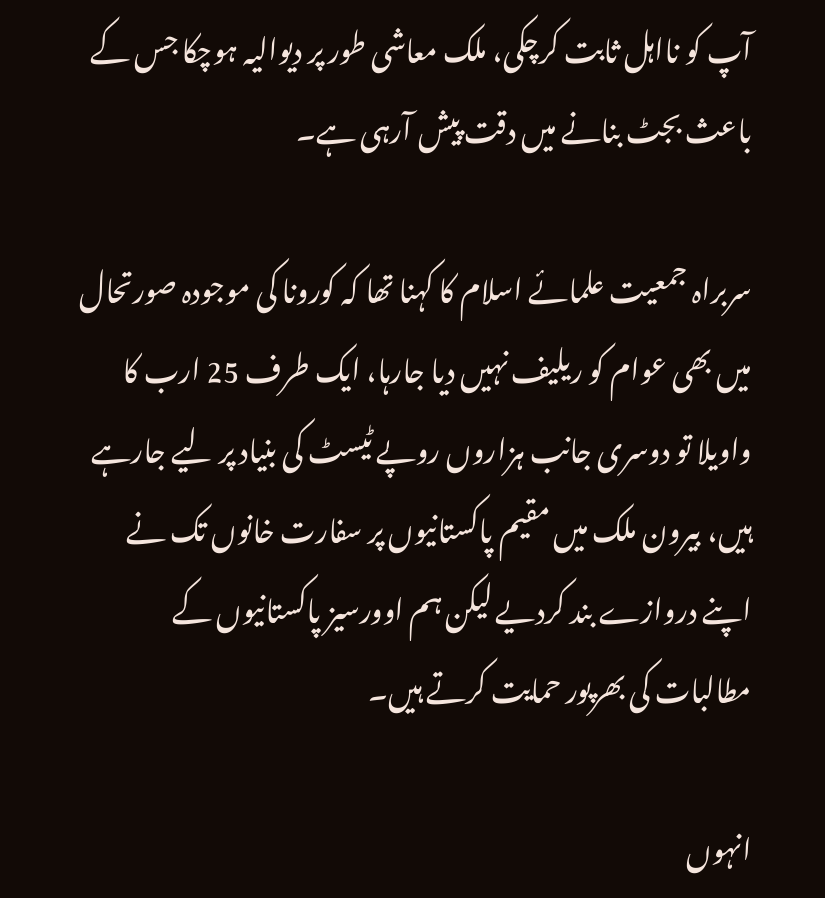آپ کو نااہل ثابت کرچکی، ملک معاشی طور پر دیوالیہ ہوچکا جس کے باعث بجٹ بنانے میں دقت پیش آرہی ہے۔

سربراہ جمعیت علمائے اسلام کا کہنا تھا کہ کورونا کی موجودہ صورتحال میں بھی عوام کو ریلیف نہیں دیا جارہا، ایک طرف 25 ارب کا واویلا تو دوسری جانب ہزاروں روپے ٹیسٹ کی بنیاد پر لیے جارہے ہیں، بیرون ملک میں مقیم پاکستانیوں پر سفارت خانوں تک نے اپنے دروازے بند کردیے لیکن ہم اوورسیز پاکستانیوں کے مطالبات کی بھرپور حمایت کرتے ہیں۔

انہوں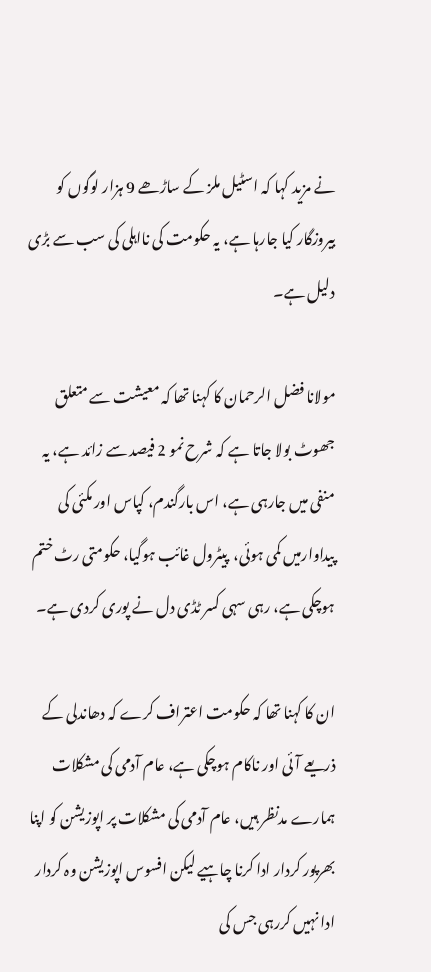نے مزید کہا کہ اسٹیل ملز کے ساڑھے 9 ہزار لوگوں کو بیروزگار کیا جارہا ہے، یہ حکومت کی نااہلی کی سب سے بڑی دلیل ہے۔

مولانا فضل الرحمان کا کہنا تھا کہ معیشت سے متعلق جھوٹ بولا جاتا ہے کہ شرح نمو 2 فیصد سے زائد ہے، یہ منفی میں جارہی ہے، اس بارگندم، کپاس اور مکئی کی پیداوارمیں کمی ہوئی،  پیٹرول غائب ہوگیا، حکومتی رٹ ختم ہوچکی ہے، رہی سہی کسر ٹڈی دل نے پوری کردی ہے۔

ان کا کہنا تھا کہ حکومت اعتراف کرے کہ دھاندلی کے ذریعے آئی اور ناکام ہوچکی ہے، عام آدمی کی مشکلات ہمارے مدنظر ہیں، عام آدمی کی مشکلات پر اپوزیشن کو اپنا بھرپور کردار ادا کرنا چاہیے لیکن افسوس اپوزیشن وہ کردار ادا نہیں کررہی جس کی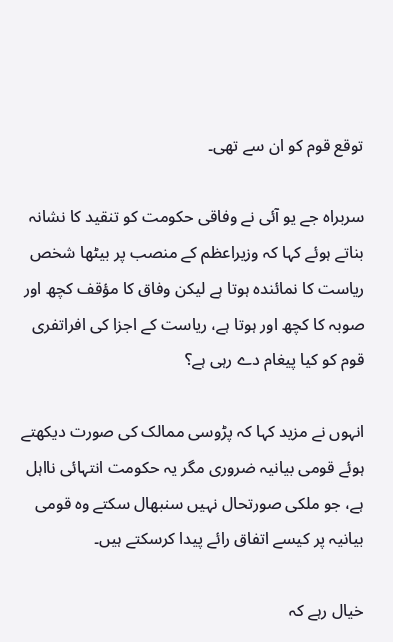توقع قوم کو ان سے تھی۔

سربراہ جے یو آئی نے وفاقی حکومت کو تنقید کا نشانہ بناتے ہوئے کہا کہ وزیراعظم کے منصب پر بیٹھا شخص ریاست کا نمائندہ ہوتا ہے لیکن وفاق کا مؤقف کچھ اور صوبہ کا کچھ اور ہوتا ہے، ریاست کے اجزا کی افراتفری قوم کو کیا پیغام دے رہی ہے؟

انہوں نے مزید کہا کہ پڑوسی ممالک کی صورت دیکھتے ہوئے قومی بیانیہ ضروری مگر یہ حکومت انتہائی نااہل ہے، جو ملکی صورتحال نہیں سنبھال سکتے وہ قومی بیانیہ پر کیسے اتفاق رائے پیدا کرسکتے ہیں۔

خیال رہے کہ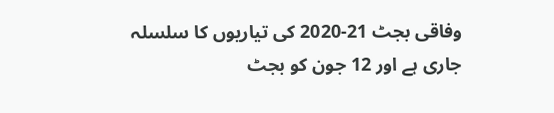وفاقی بجٹ 21-2020 کی تیاریوں کا سلسلہ جاری ہے اور 12 جون کو بجٹ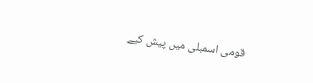قومی اسمبلی میں پیش کیے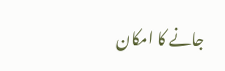جانے کا امکان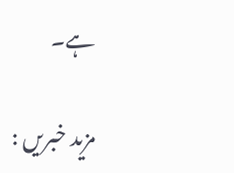ہے۔

مزید خبریں :